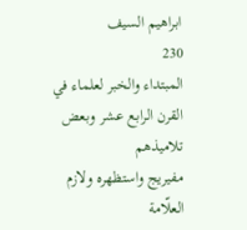ابراهيم السيف
230
المبتداء والخبر لعلماء في القرن الرابع عشر وبعض تلاميذهم
مفيريج واستظهره ولازم العلّامة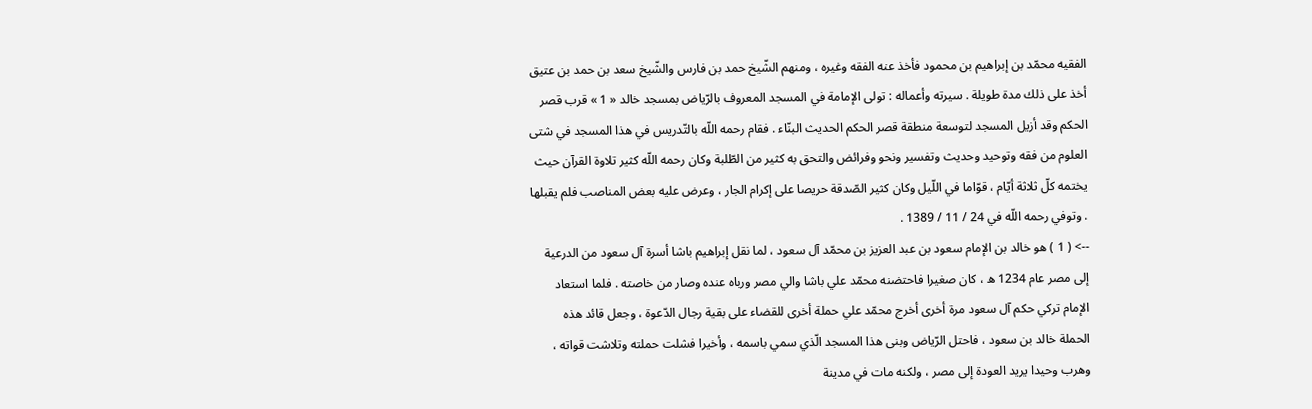الفقيه محمّد بن إبراهيم بن محمود فأخذ عنه الفقه وغيره ، ومنهم الشّيخ حمد بن فارس والشّيخ سعد بن حمد بن عتيق أخذ على ذلك مدة طويلة . سيرته وأعماله : تولى الإمامة في المسجد المعروف بالرّياض بمسجد خالد « 1 » قرب قصر الحكم وقد أزيل المسجد لتوسعة منطقة قصر الحكم الحديث البنّاء . فقام رحمه اللّه بالتّدريس في هذا المسجد في شتى العلوم من فقه وتوحيد وحديث وتفسير ونحو وفرائض والتحق به كثير من الطّلبة وكان رحمه اللّه كثير تلاوة القرآن حيث يختمه كلّ ثلاثة أيّام ، قوّاما في اللّيل وكان كثير الصّدقة حريصا على إكرام الجار ، وعرض عليه بعض المناصب فلم يقبلها . وتوفي رحمه اللّه في 24 / 11 / 1389 .
--> ( 1 ) هو خالد بن الإمام سعود بن عبد العزيز بن محمّد آل سعود ، لما نقل إبراهيم باشا أسرة آل سعود من الدرعية إلى مصر عام 1234 ه ، كان صغيرا فاحتضنه محمّد علي باشا والي مصر ورباه عنده وصار من خاصته . فلما استعاد الإمام تركي حكم آل سعود مرة أخرى أخرج محمّد علي حملة أخرى للقضاء على بقية رجال الدّعوة ، وجعل قائد هذه الحملة خالد بن سعود ، فاحتل الرّياض وبنى هذا المسجد الّذي سمي باسمه ، وأخيرا فشلت حملته وتلاشت قواته ، وهرب وحيدا يريد العودة إلى مصر ، ولكنه مات في مدينة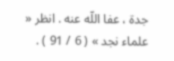جدة ، عفا اللّه عنه . انظر « علماء نجد » ( 6 / 91 ) .